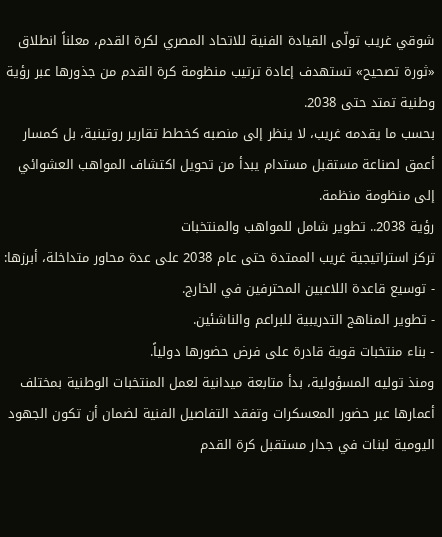شوقي غريب تولّى القيادة الفنية للاتحاد المصري لكرة القدم، معلناً انطلاق «ثورة تصحيح» تستهدف إعادة ترتيب منظومة كرة القدم من جذورها عبر رؤية وطنية تمتد حتى 2038.
بحسب ما يقدمه غريب، لا ينظر إلى منصبه كخطط تقارير روتينية، بل كمسار أعمق لصناعة مستقبل مستدام يبدأ من تحويل اكتشاف المواهب العشوائي إلى منظومة منظمة.
رؤية 2038.. تطوير شامل للمواهب والمنتخبات
تركز استراتيجية غريب الممتدة حتى عام 2038 على عدة محاور متداخلة، أبرزها:
- توسيع قاعدة اللاعبين المحترفين في الخارج.
- تطوير المناهج التدريبية للبراعم والناشئين.
- بناء منتخبات قوية قادرة على فرض حضورها دولياً.
ومنذ توليه المسؤولية، بدأ متابعة ميدانية لعمل المنتخبات الوطنية بمختلف أعمارها عبر حضور المعسكرات وتفقد التفاصيل الفنية لضمان أن تكون الجهود اليومية لبنات في جدار مستقبل كرة القدم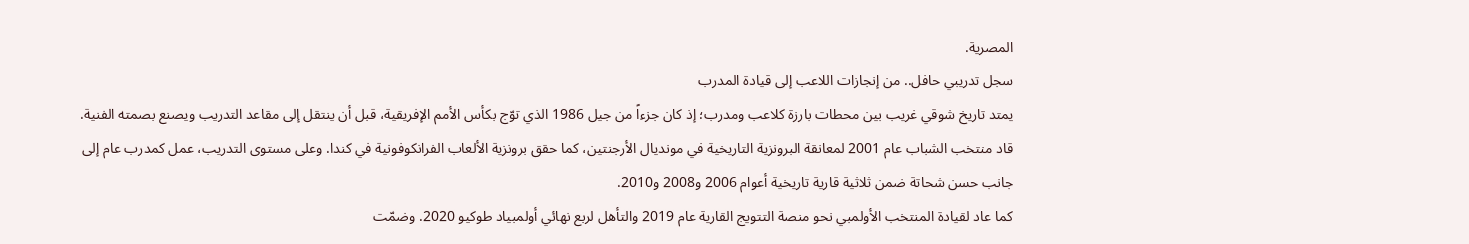المصرية.
سجل تدريبي حافل.. من إنجازات اللاعب إلى قيادة المدرب
يمتد تاريخ شوقي غريب بين محطات بارزة كلاعب ومدرب؛ إذ كان جزءاً من جيل 1986 الذي توّج بكأس الأمم الإفريقية، قبل أن ينتقل إلى مقاعد التدريب ويصنع بصمته الفنية.
قاد منتخب الشباب عام 2001 لمعانقة البرونزية التاريخية في مونديال الأرجنتين، كما حقق برونزية الألعاب الفرانكوفونية في كندا. وعلى مستوى التدريب، عمل كمدرب عام إلى جانب حسن شحاتة ضمن ثلاثية قارية تاريخية أعوام 2006 و2008 و2010.
كما عاد لقيادة المنتخب الأولمبي نحو منصة التتويج القارية عام 2019 والتأهل لربع نهائي أولمبياد طوكيو 2020. وضمّت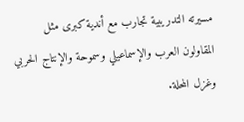مسيرته التدريبية تجارب مع أندية كبرى مثل المقاولون العرب والإسماعيلي وسموحة والإنتاج الحربي وغزل المحلة.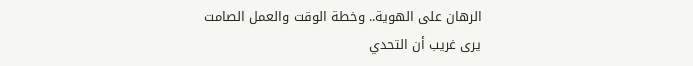الرهان على الهوية.. وخطة الوقت والعمل الصامت
يرى غريب أن التحدي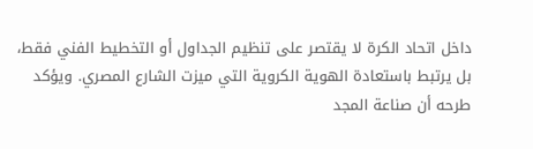داخل اتحاد الكرة لا يقتصر على تنظيم الجداول أو التخطيط الفني فقط، بل يرتبط باستعادة الهوية الكروية التي ميزت الشارع المصري. ويؤكد طرحه أن صناعة المجد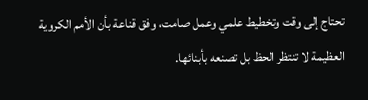تحتاج إلى وقت وتخطيط علمي وعمل صامت، وفق قناعة بأن الأمم الكروية العظيمة لا تنتظر الحظ بل تصنعه بأبنائها.